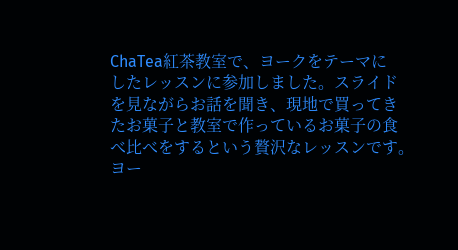ChaTea紅茶教室で、ヨークをテーマに
したレッスンに参加しました。スライド
を見ながらお話を聞き、現地で買ってき
たお菓子と教室で作っているお菓子の食
べ比べをするという贅沢なレッスンです。
ヨー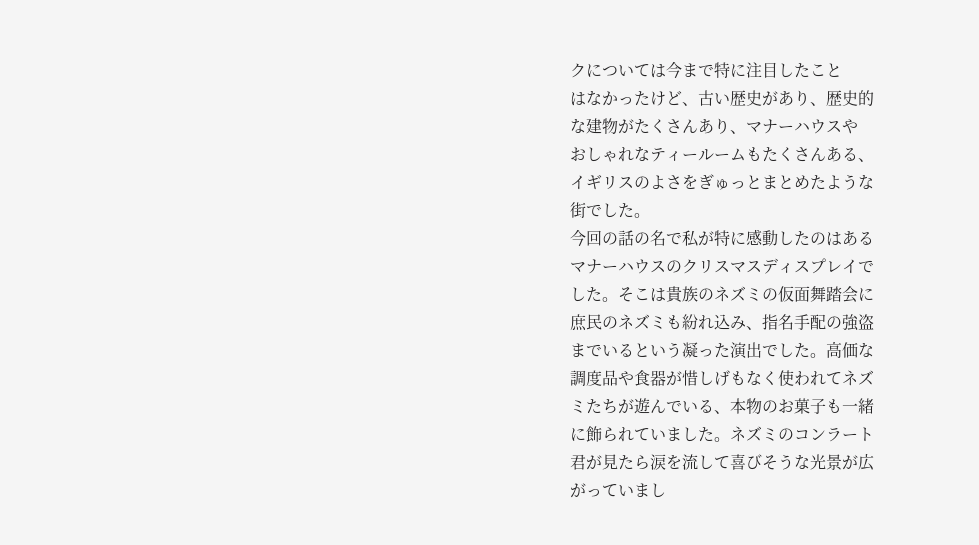クについては今まで特に注目したこと
はなかったけど、古い歴史があり、歴史的
な建物がたくさんあり、マナーハウスや
おしゃれなティールームもたくさんある、
イギリスのよさをぎゅっとまとめたような
街でした。
今回の話の名で私が特に感動したのはある
マナーハウスのクリスマスディスプレイで
した。そこは貴族のネズミの仮面舞踏会に
庶民のネズミも紛れ込み、指名手配の強盗
までいるという凝った演出でした。高価な
調度品や食器が惜しげもなく使われてネズ
ミたちが遊んでいる、本物のお菓子も一緒
に飾られていました。ネズミのコンラート
君が見たら涙を流して喜びそうな光景が広
がっていまし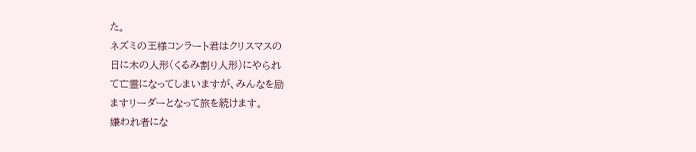た。
ネズミの王様コンラート君はクリスマスの
日に木の人形(くるみ割り人形)にやられ
て亡霊になってしまいますが、みんなを励
ますリーダーとなって旅を続けます。
嫌われ者にな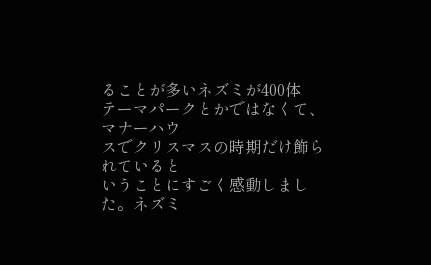ることが多いネズミが400体
テーマパークとかではなくて、マナーハウ
スでクリスマスの時期だけ飾られていると
いうことにすごく感動しました。ネズミ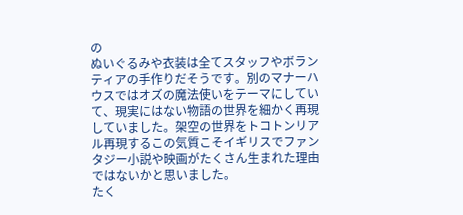の
ぬいぐるみや衣装は全てスタッフやボラン
ティアの手作りだそうです。別のマナーハ
ウスではオズの魔法使いをテーマにしてい
て、現実にはない物語の世界を細かく再現
していました。架空の世界をトコトンリア
ル再現するこの気質こそイギリスでファン
タジー小説や映画がたくさん生まれた理由
ではないかと思いました。
たく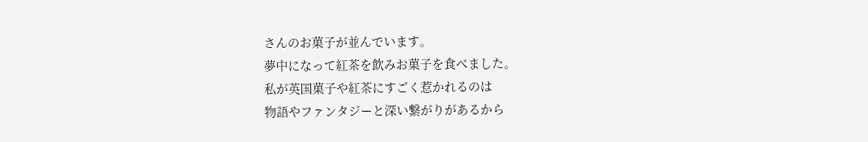さんのお菓子が並んでいます。
夢中になって紅茶を飲みお菓子を食べました。
私が英国菓子や紅茶にすごく惹かれるのは
物語やファンタジーと深い繋がりがあるから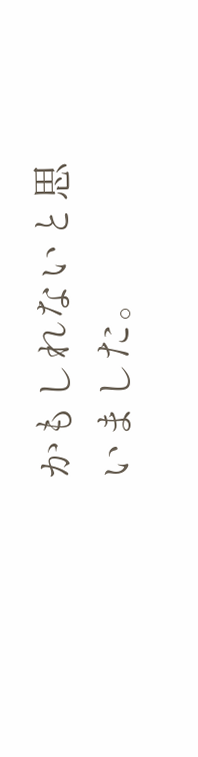かもしれないと思いました。